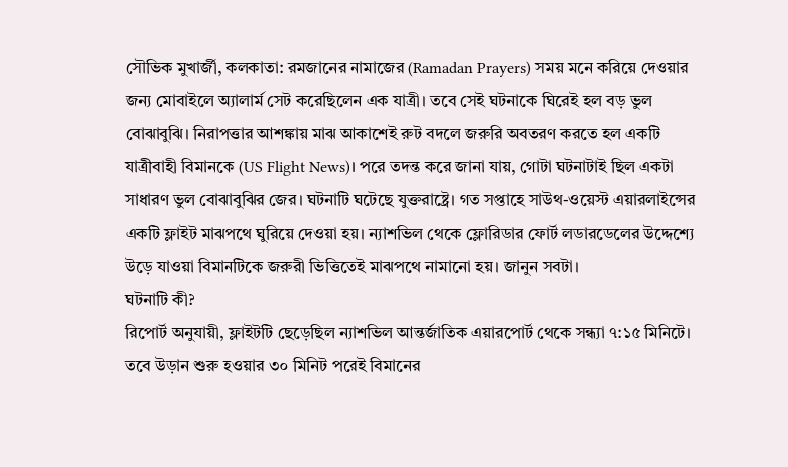সৌভিক মুখার্জী, কলকাতা: রমজানের নামাজের (Ramadan Prayers) সময় মনে করিয়ে দেওয়ার জন্য মোবাইলে অ্যালার্ম সেট করেছিলেন এক যাত্রী। তবে সেই ঘটনাকে ঘিরেই হল বড় ভুল বোঝাবুঝি। নিরাপত্তার আশঙ্কায় মাঝ আকাশেই রুট বদলে জরুরি অবতরণ করতে হল একটি যাত্রীবাহী বিমানকে (US Flight News)। পরে তদন্ত করে জানা যায়, গোটা ঘটনাটাই ছিল একটা সাধারণ ভুল বোঝাবুঝির জের। ঘটনাটি ঘটেছে যুক্তরাষ্ট্রে। গত সপ্তাহে সাউথ-ওয়েস্ট এয়ারলাইন্সের একটি ফ্লাইট মাঝপথে ঘুরিয়ে দেওয়া হয়। ন্যাশভিল থেকে ফ্লোরিডার ফোর্ট লডারডেলের উদ্দেশ্যে উড়ে যাওয়া বিমানটিকে জরুরী ভিত্তিতেই মাঝপথে নামানো হয়। জানুন সবটা।
ঘটনাটি কী?
রিপোর্ট অনুযায়ী, ফ্লাইটটি ছেড়েছিল ন্যাশভিল আন্তর্জাতিক এয়ারপোর্ট থেকে সন্ধ্যা ৭:১৫ মিনিটে। তবে উড়ান শুরু হওয়ার ৩০ মিনিট পরেই বিমানের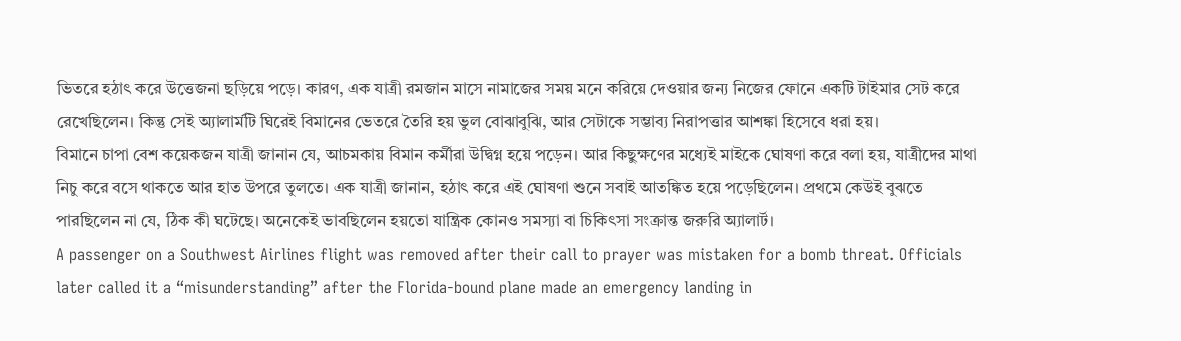ভিতরে হঠাৎ করে উত্তেজনা ছড়িয়ে পড়ে। কারণ, এক যাত্রী রমজান মাসে নামাজের সময় মনে করিয়ে দেওয়ার জন্য নিজের ফোনে একটি টাইমার সেট করে রেখেছিলেন। কিন্তু সেই অ্যালার্মটি ঘিরেই বিমানের ভেতরে তৈরি হয় ভুল বোঝাবুঝি, আর সেটাকে সম্ভাব্য নিরাপত্তার আশঙ্কা হিসেবে ধরা হয়।
বিমানে চাপা বেশ কয়েকজন যাত্রী জানান যে, আচমকায় বিমান কর্মীরা উদ্বিগ্ন হয়ে পড়েন। আর কিছুক্ষণের মধ্যেই মাইকে ঘোষণা করে বলা হয়, যাত্রীদের মাথা নিচু করে বসে থাকতে আর হাত উপরে তুলতে। এক যাত্রী জানান, হঠাৎ করে এই ঘোষণা শুনে সবাই আতঙ্কিত হয়ে পড়েছিলেন। প্রথমে কেউই বুঝতে পারছিলেন না যে, ঠিক কী ঘটেছে। অনেকেই ভাবছিলেন হয়তো যান্ত্রিক কোনও সমস্যা বা চিকিৎসা সংক্রান্ত জরুরি অ্যালার্ট।
A passenger on a Southwest Airlines flight was removed after their call to prayer was mistaken for a bomb threat. Officials later called it a “misunderstanding” after the Florida-bound plane made an emergency landing in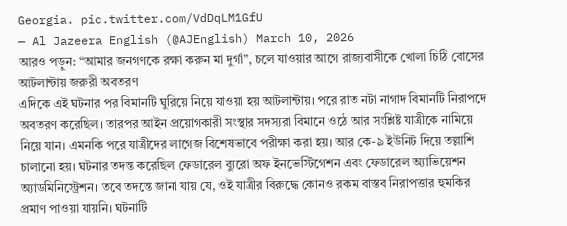Georgia. pic.twitter.com/VdDqLM1GfU
— Al Jazeera English (@AJEnglish) March 10, 2026
আরও পড়ুন: “আমার জনগণকে রক্ষা করুন মা দুর্গা”, চলে যাওয়ার আগে রাজ্যবাসীকে খোলা চিঠি বোসের
আটলান্টায় জরুরী অবতরণ
এদিকে এই ঘটনার পর বিমানটি ঘুরিয়ে নিয়ে যাওয়া হয় আটলান্টায়। পরে রাত নটা নাগাদ বিমানটি নিরাপদে অবতরণ করেছিল। তারপর আইন প্রয়োগকারী সংস্থার সদস্যরা বিমানে ওঠে আর সংশ্লিষ্ট যাত্রীকে নামিয়ে নিয়ে যান। এমনকি পরে যাত্রীদের লাগেজ বিশেষভাবে পরীক্ষা করা হয়। আর কে-৯ ইউনিট দিয়ে তল্লাশি চালানো হয়। ঘটনার তদন্ত করেছিল ফেডারেল ব্যুরো অফ ইনভেস্টিগেশন এবং ফেডারেল অ্যাভিয়েশন অ্যাডমিনিস্ট্রেশন। তবে তদন্তে জানা যায় যে, ওই যাত্রীর বিরুদ্ধে কোনও রকম বাস্তব নিরাপত্তার হুমকির প্রমাণ পাওয়া যায়নি। ঘটনাটি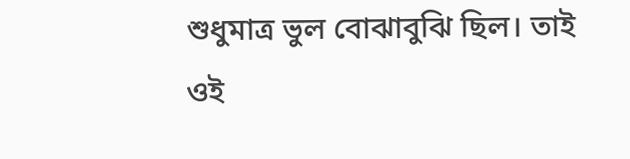শুধুমাত্র ভুল বোঝাবুঝি ছিল। তাই ওই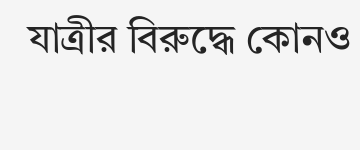যাত্রীর বিরুদ্ধে কোনও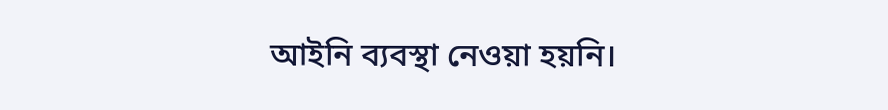আইনি ব্যবস্থা নেওয়া হয়নি।